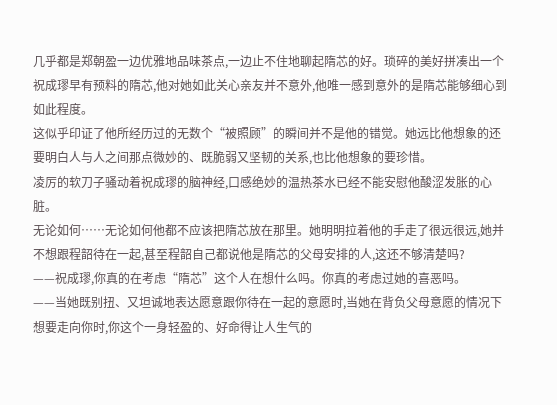几乎都是郑朝盈一边优雅地品味茶点,一边止不住地聊起隋芯的好。琐碎的美好拼凑出一个祝成璆早有预料的隋芯,他对她如此关心亲友并不意外,他唯一感到意外的是隋芯能够细心到如此程度。
这似乎印证了他所经历过的无数个“被照顾”的瞬间并不是他的错觉。她远比他想象的还要明白人与人之间那点微妙的、既脆弱又坚韧的关系,也比他想象的要珍惜。
凌厉的软刀子骚动着祝成璆的脑神经,口感绝妙的温热茶水已经不能安慰他酸涩发胀的心脏。
无论如何……无论如何他都不应该把隋芯放在那里。她明明拉着他的手走了很远很远,她并不想跟程韶待在一起,甚至程韶自己都说他是隋芯的父母安排的人,这还不够清楚吗?
——祝成璆,你真的在考虑“隋芯”这个人在想什么吗。你真的考虑过她的喜恶吗。
——当她既别扭、又坦诚地表达愿意跟你待在一起的意愿时,当她在背负父母意愿的情况下想要走向你时,你这个一身轻盈的、好命得让人生气的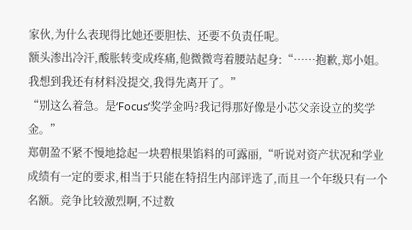家伙,为什么表现得比她还要胆怯、还要不负责任呢。
额头渗出冷汗,酸胀转变成疼痛,他微微弯着腰站起身:“……抱歉,郑小姐。我想到我还有材料没提交,我得先离开了。”
“别这么着急。是‘Focus’奖学金吗?我记得那好像是小芯父亲设立的奖学金。”
郑朝盈不紧不慢地捻起一块碧根果馅料的可露丽,“听说对资产状况和学业成绩有一定的要求,相当于只能在特招生内部评选了,而且一个年级只有一个名额。竞争比较激烈啊,不过数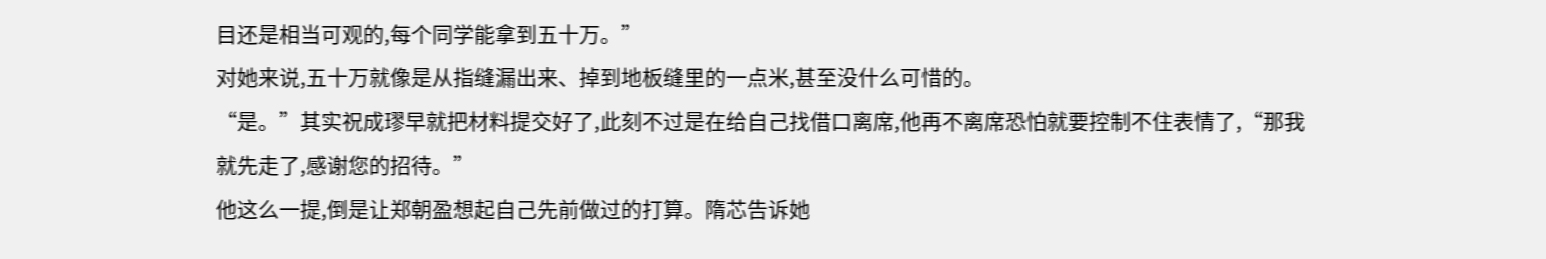目还是相当可观的,每个同学能拿到五十万。”
对她来说,五十万就像是从指缝漏出来、掉到地板缝里的一点米,甚至没什么可惜的。
“是。”其实祝成璆早就把材料提交好了,此刻不过是在给自己找借口离席,他再不离席恐怕就要控制不住表情了,“那我就先走了,感谢您的招待。”
他这么一提,倒是让郑朝盈想起自己先前做过的打算。隋芯告诉她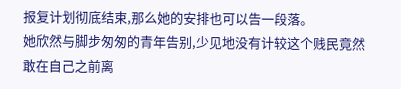报复计划彻底结束,那么她的安排也可以告一段落。
她欣然与脚步匆匆的青年告别,少见地没有计较这个贱民竟然敢在自己之前离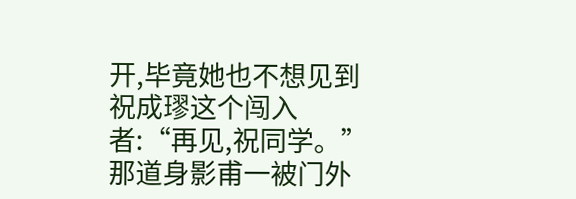开,毕竟她也不想见到祝成璆这个闯入者:“再见,祝同学。”
那道身影甫一被门外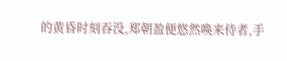的黄昏时刻吞没,郑朝盈便悠然唤来侍者,手